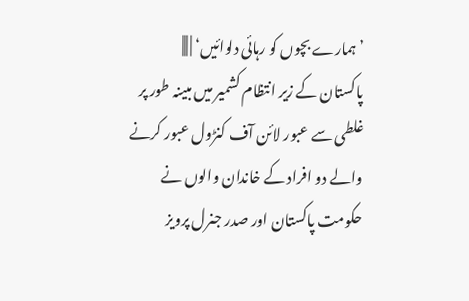’ہمارے بچوں کو رہائی دلوائیں‘ | |||
پاکستان کے زیر انتظام کشمیر میں مبینہ طور پر غلطی سے عبور لائن آف کنڑول عبور کرنے والے دو افراد کے خاندان والوں نے حکومت پاکستان اور صدر جنرل پرویز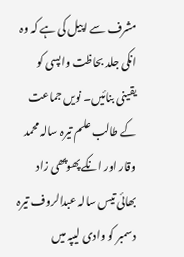مشرف سے اپیل کی ہے کہ وہ انکی جلد بحاظت واپسی کو یقینی بنائیں۔ نویں جماعت کے طالب علم تیرہ سالہ محمد وقار اور انکے پھوپھی زاد بھائی تیس سالہ عبدالروف تیرہ دسمبر کو وادی لیپہ میں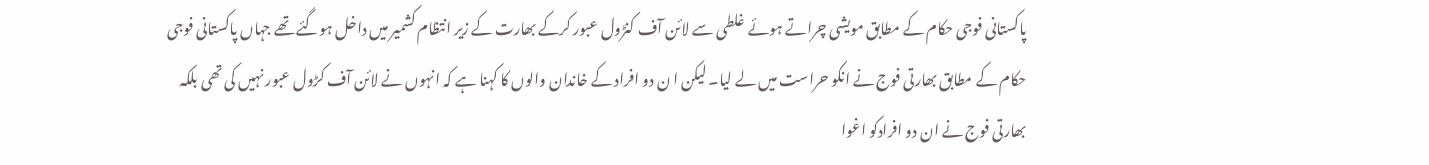پاکستانی فوجی حکام کے مطابق مویشی چراتے ہوئے غلطی سے لائن آف کنڑول عبور کرکے بھارت کے زیر انتظام کشمیر میں داخل ہوگئے تھے جہاں پاکستانی فوجی حکام کے مطابق بھارتی فوج نے انکو حراست میں لے لیا۔ لیکن ا ن دو افراد کے خاندان والوں کا کہنا ہے کہ انہوں نے لائن آف کڑول عبور نہیں کی تھی بلکہ بھارتی فوج نے ان دو افرادکو اغوا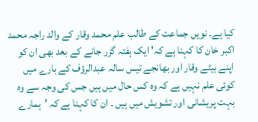کیا ہے۔ نویں جماعت کے طالب علم محمد وقار کے والد راجہ محمد اکبر خان کا کہنا ہے کہ' ایک ہفتہ گزر جانے کے بعد بھی ان کو اپنے بیٹے وقار اور بھانجے تیس سالہ عبدالرؤف کے بارے میں کوئی علم نہیں ہے کہ وہ کس حال میں ہیں جس کی وجہ سے وہ بہت پریشانی اور تشویش میں ہیں ۔ ان کا کہنا ہے کہ ’ہمارے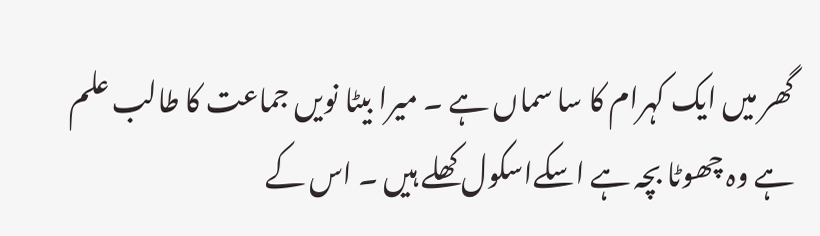گھر میں ایک کہرام کا سا سماں ہے ۔ میرا بیٹا نویں جماعت کا طالب علم ہے وہ چھوٹا بچہ ہے اسکےاسکول کھلے ہیں ۔ اس کے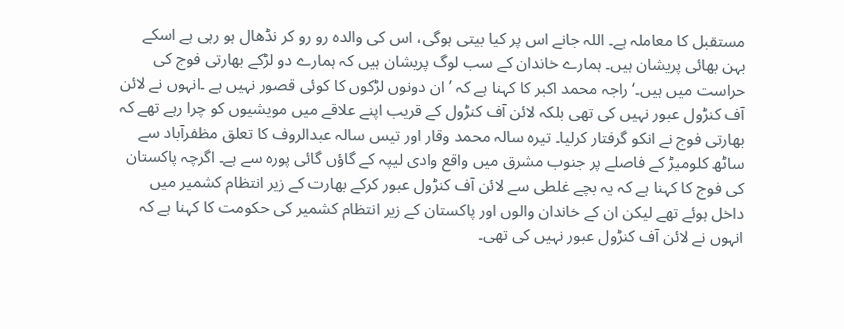مستقبل کا معاملہ ہے۔ اللہ جانے اس پر کیا بیتی ہوگی، اس کی والدہ رو رو کر نڈھال ہو رہی ہے اسکے بہن بھائی پریشان ہیں۔ ہمارے خاندان کے سب لوگ پریشان ہیں کہ ہمارے دو لڑکے بھارتی فوج کی حراست میں ہیں۔‘ راجہ محمد اکبر کا کہنا ہے کہ ’ان دونوں لڑکوں کا کوئی قصور نہیں ہے ۔انہوں نے لائن آف کنڑول عبور نہیں کی تھی بلکہ لائن آف کنڑول کے قریب اپنے علاقے میں مویشیوں کو چرا رہے تھے کہ بھارتی فوج نے انکو گرفتار کرلیا۔ تیرہ سالہ محمد وقار اور تیس سالہ عبدالروف کا تعلق مظفرآباد سے ساٹھ کلومیڑ کے فاصلے پر جنوب مشرق میں واقع وادی لیپہ کے گاؤں گائی پورہ سے ہے۔ اگرچہ پاکستان کی فوج کا کہنا ہے کہ یہ بچے غلطی سے لائن آف کنڑول عبور کرکے بھارت کے زیر انتظام کشمیر میں داخل ہوئے تھے لیکن ان کے خاندان والوں اور پاکستان کے زیر انتظام کشمیر کی حکومت کا کہنا ہے کہ انہوں نے لائن آف کنڑول عبور نہیں کی تھی۔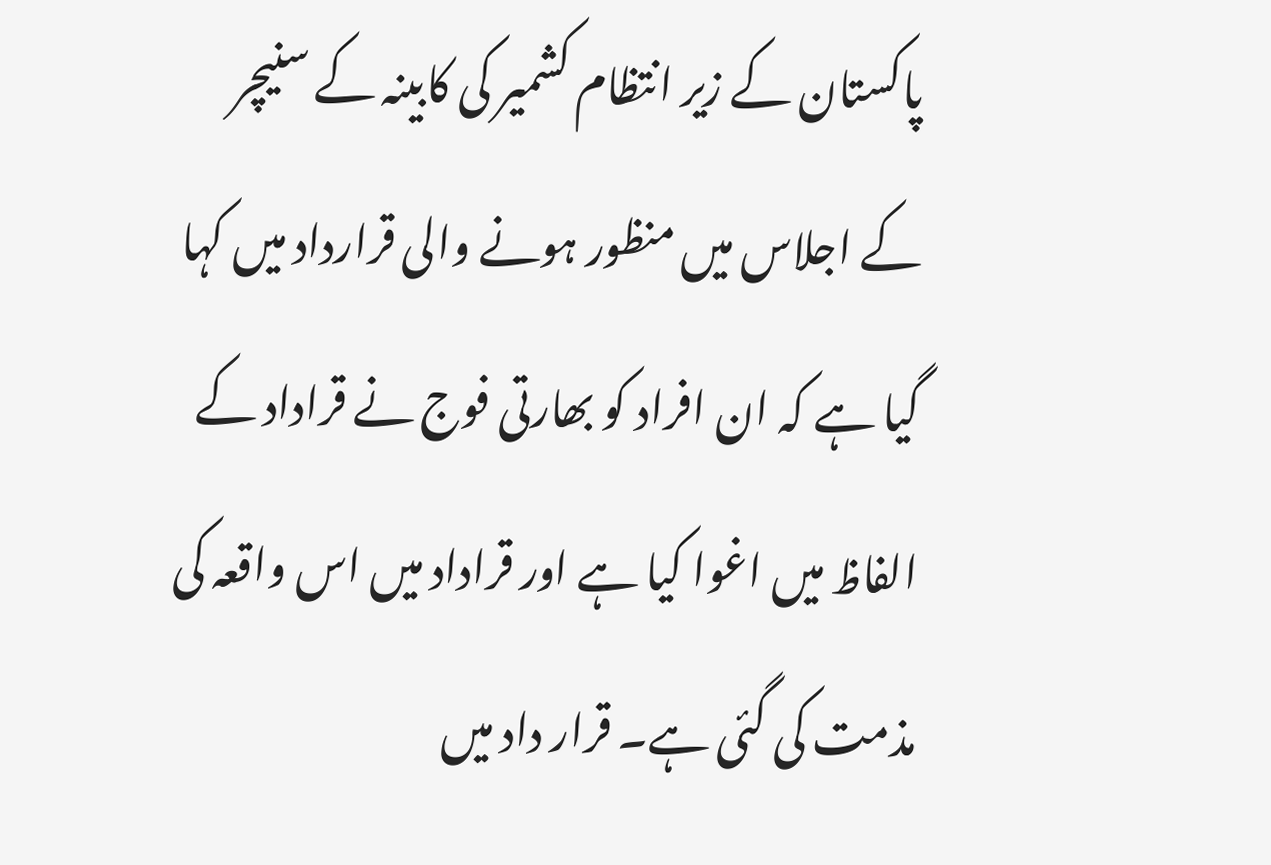پاکستان کے زیر انتظام کشمیر کی کابینہ کے سنیچر کے اجلاس میں منظور ہونے والی قرارداد میں کہا گیا ہے کہ ان افراد کو بھارتی فوج نے قراداد کے الفاظ میں اغوا کیا ہے اور قراداد میں اس واقعہ کی مذمت کی گئی ہے۔ قرار داد میں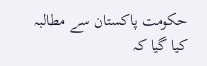حکومت پاکستان سے مطالبہ کیا گیا کہ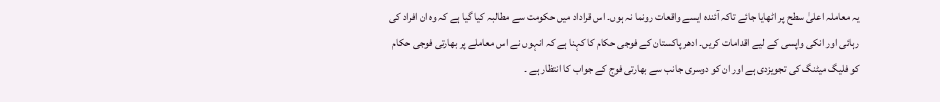یہ معاملہ اعلیٰ سطح پر اٹھایا جائے تاکہ آئندہ ایسے واقعات رونما نہ ہوں۔ اس قراداد میں حکومت سے مطالبہ کیا گیا ہے کہ وہ ان افراد کی رہائی اور انکی واپسی کے لیے اقدامات کریں۔ ادھر پاکستان کے فوجی حکام کا کہنا ہے کہ انہوں نے اس معاملے پر بھارتی فوجی حکام کو فلیگ میٹنگ کی تجویزدی ہے اور ان کو دوسری جانب سے بھارتی فوج کے جواب کا انتظار ہے ۔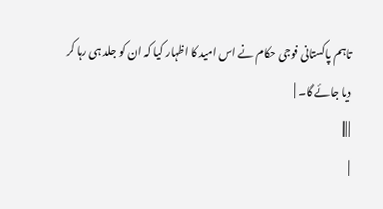تاہم پاکستانی فوجی حکام نے اس امید کا اظہار کیا کہ ان کو جلد ہی رہا کر دیا جائے گا۔ |
| |||
|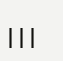|||